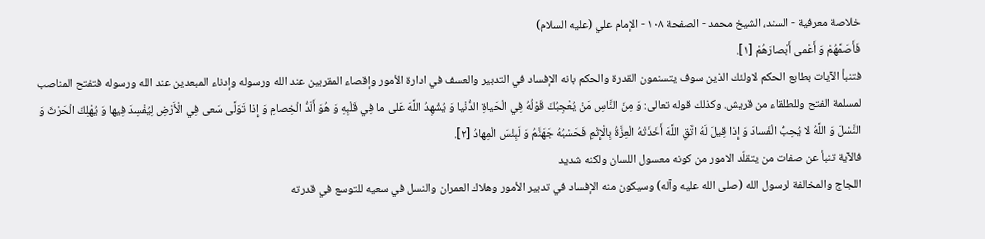خلاصة معرفية - السند، الشيخ محمد - الصفحة ١٠٨ - الإمام علي (عليه السلام)
فَأَصَمَّهُمْ وَ أَعْمى أَبْصارَهُمْ [١].
فتنبأ الآيات بطابع الحكم لاولئك الذين سوف يتسنمون القدرة والحكم بانه الإفساد في التدبير والعسف في ادارة الأمور وإقصاء المقربين عند الله ورسوله وإدناء المبعدين عند الله ورسوله فتفتح المناصب لمسلمة الفتح وللطلقاء من قريش. وكذلك قوله تعالى: وَ مِنَ النَّاسِ مَنْ يُعْجِبُكَ قَوْلُهُ فِي الْحَياةِ الدُّنْيا وَ يُشْهِدُ اللَّهَ عَلى ما فِي قَلْبِهِ وَ هُوَ أَلَدُّ الْخِصامِ وَ إِذا تَوَلَّى سَعى فِي الْأَرْضِ لِيُفْسِدَ فِيها وَ يُهْلِكَ الْحَرْثَ وَ النَّسْلَ وَ اللَّهُ لا يُحِبُّ الْفَسادَ وَ إِذا قِيلَ لَهُ اتَّقِ اللَّهَ أَخَذَتْهُ الْعِزَّةُ بِالْإِثْمِ فَحَسْبُهُ جَهَنَّمُ وَ لَبِئْسَ الْمِهادُ [٢].
فالآية تنبأ عن صفات من يتقلّد الامور من كونه معسول اللسان ولكنه شديد
اللجاج والمخالفة لرسول الله (صلى الله عليه وآله) وسيكون منه الإفساد في تدبير الأمور وهلاك العمران والنسل في سعيه للتوسع في قدرته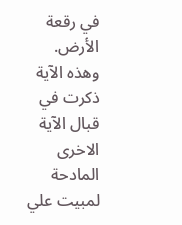في رقعة الأرض.
وهذه الآية ذكرت في قبال الآية الاخرى المادحة لمبيت علي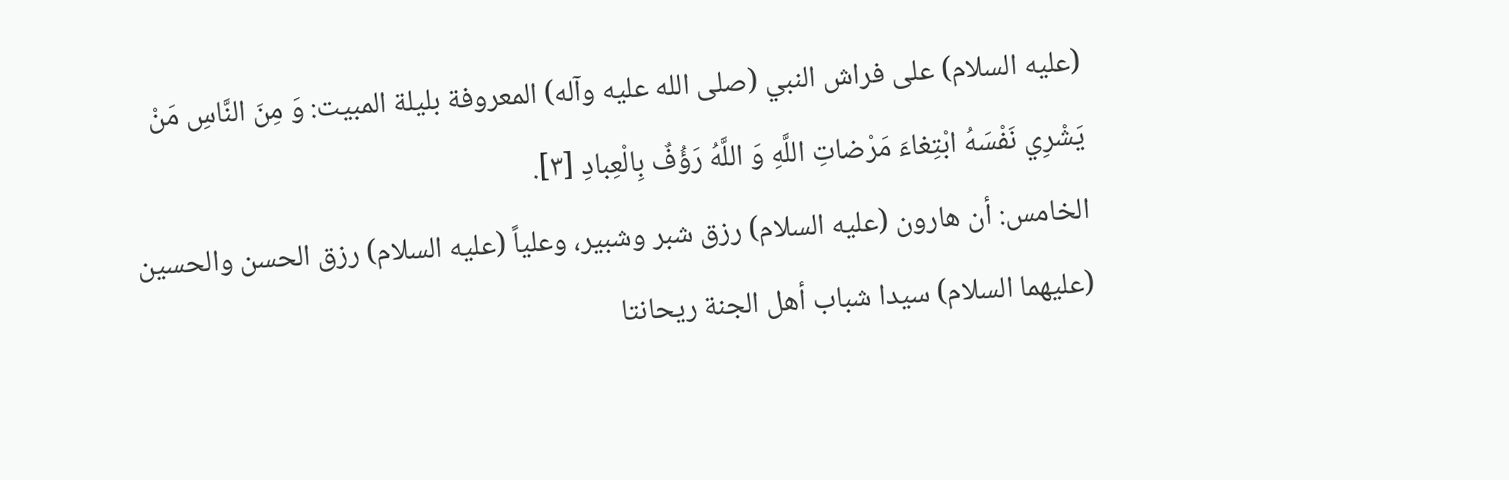(عليه السلام) على فراش النبي (صلى الله عليه وآله) المعروفة بليلة المبيت: وَ مِنَ النَّاسِ مَنْ يَشْرِي نَفْسَهُ ابْتِغاءَ مَرْضاتِ اللَّهِ وَ اللَّهُ رَؤُفٌ بِالْعِبادِ [٣].
الخامس: أن هارون (عليه السلام) رزق شبر وشبير، وعلياً (عليه السلام) رزق الحسن والحسين (عليهما السلام) سيدا شباب أهل الجنة ريحانتا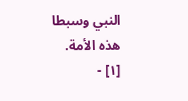النبي وسبطا هذه الأمة.
[١] -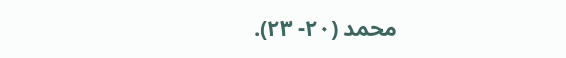محمد (٢٠- ٢٣).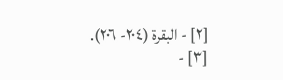[٢] - البقرة (٢٠٤- ٢٠٦).
[٣] -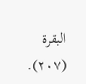البقرة (٢٠٧).